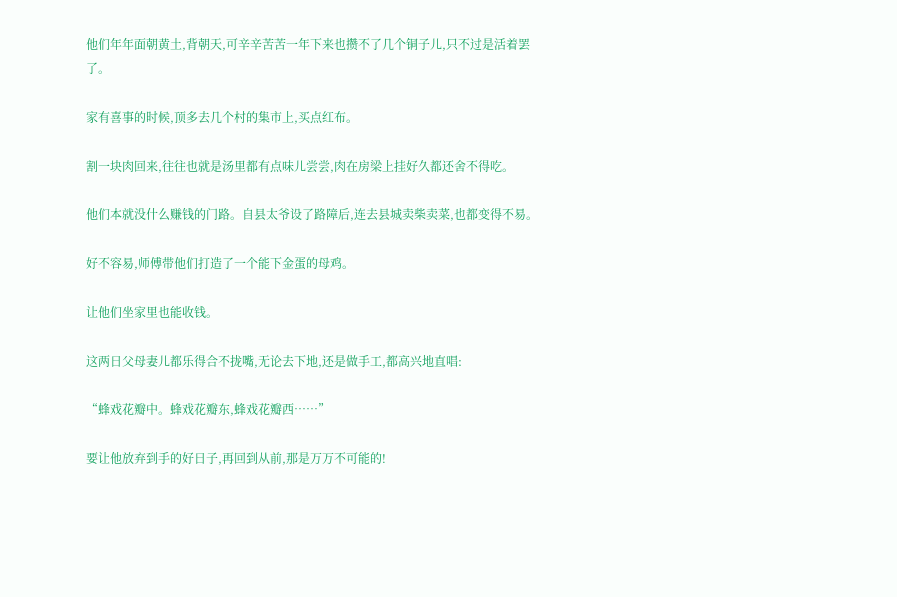他们年年面朝黄土,背朝天,可辛辛苦苦一年下来也攒不了几个铜子儿,只不过是活着罢了。

家有喜事的时候,顶多去几个村的集市上,买点红布。

割一块肉回来,往往也就是汤里都有点味儿尝尝,肉在房梁上挂好久都还舍不得吃。

他们本就没什么赚钱的门路。自县太爷设了路障后,连去县城卖柴卖菜,也都变得不易。

好不容易,师傅带他们打造了一个能下金蛋的母鸡。

让他们坐家里也能收钱。

这两日父母妻儿都乐得合不拢嘴,无论去下地,还是做手工,都高兴地直唱:

“蜂戏花瓣中。蜂戏花瓣东,蜂戏花瓣西……”

要让他放弃到手的好日子,再回到从前,那是万万不可能的!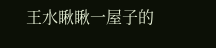王水瞅瞅一屋子的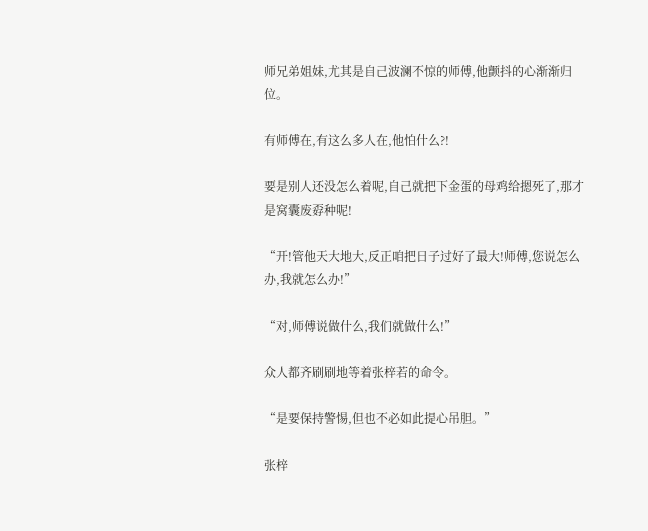师兄弟姐妹,尤其是自己波澜不惊的师傅,他颤抖的心渐渐归位。

有师傅在,有这么多人在,他怕什么?!

要是别人还没怎么着呢,自己就把下金蛋的母鸡给摁死了,那才是窝囊废孬种呢!

“开!管他天大地大,反正咱把日子过好了最大!师傅,您说怎么办,我就怎么办!”

“对,师傅说做什么,我们就做什么!”

众人都齐刷刷地等着张梓若的命令。

“是要保持警惕,但也不必如此提心吊胆。”

张梓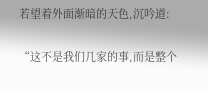若望着外面渐暗的天色,沉吟道:

“这不是我们几家的事,而是整个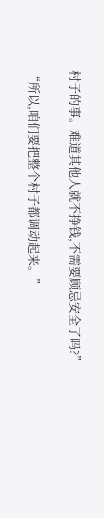村子的事。难道其他人就不挣钱,不需要顾忌安全了吗?”

“所以,咱们要把整个村子都调动起来。”